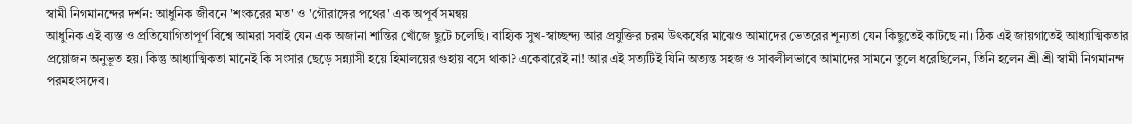স্বামী নিগমানন্দের দর্শন: আধুনিক জীবনে 'শংকরের মত' ও 'গৌরাঙ্গের পথের' এক অপূর্ব সমন্বয়
আধুনিক এই ব্যস্ত ও প্রতিযোগিতাপূর্ণ বিশ্বে আমরা সবাই যেন এক অজানা শান্তির খোঁজে ছুটে চলেছি। বাহ্যিক সুখ-স্বাচ্ছন্দ্য আর প্রযুক্তির চরম উৎকর্ষের মাঝেও আমাদের ভেতরের শূন্যতা যেন কিছুতেই কাটছে না। ঠিক এই জায়গাতেই আধ্যাত্মিকতার প্রয়োজন অনুভূত হয়। কিন্তু আধ্যাত্মিকতা মানেই কি সংসার ছেড়ে সন্ন্যাসী হয়ে হিমালয়ের গুহায় বসে থাকা? একেবারেই না! আর এই সত্যটিই যিনি অত্যন্ত সহজ ও সাবলীলভাবে আমাদের সামনে তুলে ধরেছিলেন, তিনি হলেন শ্রী শ্রী স্বামী নিগমানন্দ পরমহংসদেব।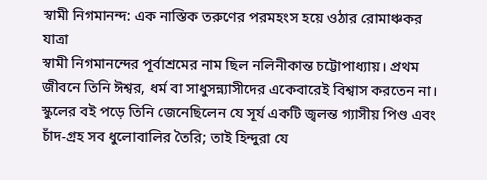স্বামী নিগমানন্দ: এক নাস্তিক তরুণের পরমহংস হয়ে ওঠার রোমাঞ্চকর যাত্রা
স্বামী নিগমানন্দের পূর্বাশ্রমের নাম ছিল নলিনীকান্ত চট্টোপাধ্যায়। প্রথম জীবনে তিনি ঈশ্বর, ধর্ম বা সাধুসন্ন্যাসীদের একেবারেই বিশ্বাস করতেন না। স্কুলের বই পড়ে তিনি জেনেছিলেন যে সূর্য একটি জ্বলন্ত গ্যাসীয় পিণ্ড এবং চাঁদ-গ্রহ সব ধুলোবালির তৈরি; তাই হিন্দুরা যে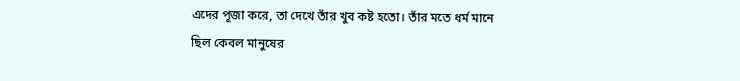এদের পূজা করে, তা দেখে তাঁর খুব কষ্ট হতো। তাঁর মতে ধর্ম মানে ছিল কেবল মানুষের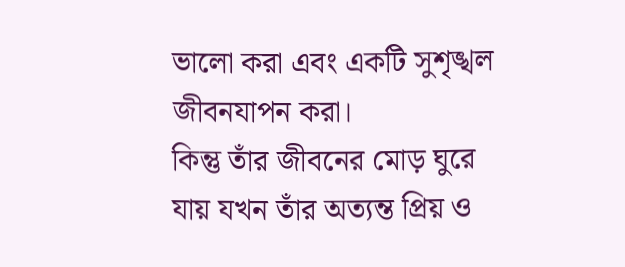ভালো করা এবং একটি সুশৃঙ্খল জীবনযাপন করা।
কিন্তু তাঁর জীবনের মোড় ঘুরে যায় যখন তাঁর অত্যন্ত প্রিয় ও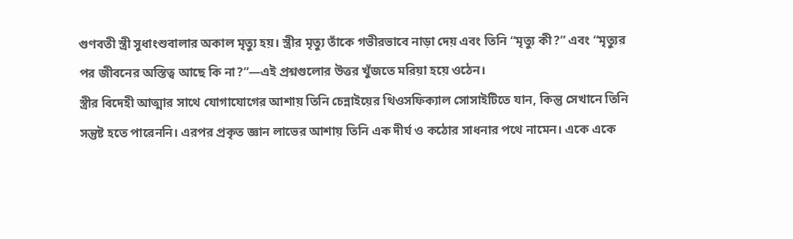গুণবতী স্ত্রী সুধাংশুবালার অকাল মৃত্যু হয়। স্ত্রীর মৃত্যু তাঁকে গভীরভাবে নাড়া দেয় এবং তিনি “মৃত্যু কী?” এবং “মৃত্যুর পর জীবনের অস্তিত্ব আছে কি না?”—এই প্রশ্নগুলোর উত্তর খুঁজতে মরিয়া হয়ে ওঠেন।
স্ত্রীর বিদেহী আত্মার সাথে যোগাযোগের আশায় তিনি চেন্নাইয়ের থিওসফিক্যাল সোসাইটিতে যান, কিন্তু সেখানে তিনি সন্তুষ্ট হতে পারেননি। এরপর প্রকৃত জ্ঞান লাভের আশায় তিনি এক দীর্ঘ ও কঠোর সাধনার পথে নামেন। একে একে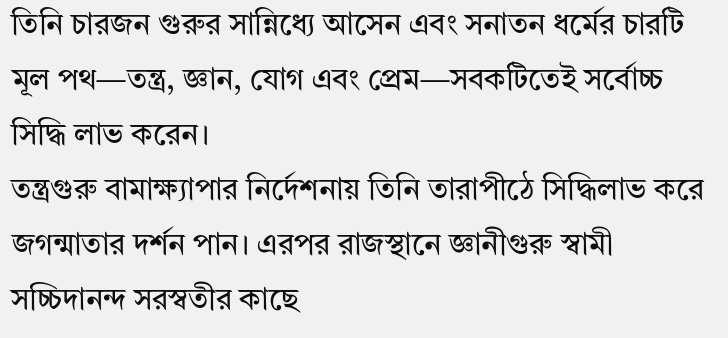তিনি চারজন গুরুর সান্নিধ্যে আসেন এবং সনাতন ধর্মের চারটি মূল পথ—তন্ত্র, জ্ঞান, যোগ এবং প্রেম—সবকটিতেই সর্বোচ্চ সিদ্ধি লাভ করেন।
তন্ত্রগুরু বামাক্ষ্যাপার নির্দেশনায় তিনি তারাপীঠে সিদ্ধিলাভ করে জগন্মাতার দর্শন পান। এরপর রাজস্থানে জ্ঞানীগুরু স্বামী সচ্চিদানন্দ সরস্বতীর কাছে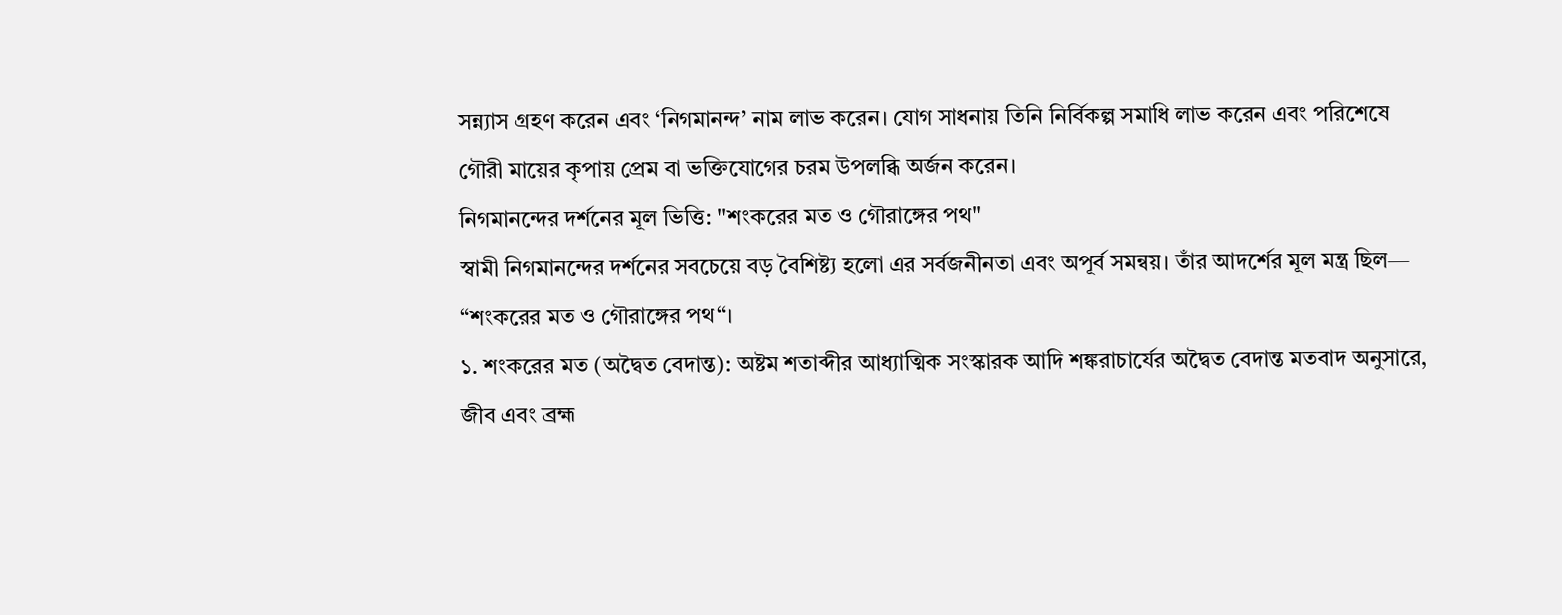সন্ন্যাস গ্রহণ করেন এবং ‘নিগমানন্দ’ নাম লাভ করেন। যোগ সাধনায় তিনি নির্বিকল্প সমাধি লাভ করেন এবং পরিশেষে গৌরী মায়ের কৃপায় প্রেম বা ভক্তিযোগের চরম উপলব্ধি অর্জন করেন।
নিগমানন্দের দর্শনের মূল ভিত্তি: "শংকরের মত ও গৌরাঙ্গের পথ"
স্বামী নিগমানন্দের দর্শনের সবচেয়ে বড় বৈশিষ্ট্য হলো এর সর্বজনীনতা এবং অপূর্ব সমন্বয়। তাঁর আদর্শের মূল মন্ত্র ছিল— “শংকরের মত ও গৌরাঙ্গের পথ“।
১. শংকরের মত (অদ্বৈত বেদান্ত): অষ্টম শতাব্দীর আধ্যাত্মিক সংস্কারক আদি শঙ্করাচার্যের অদ্বৈত বেদান্ত মতবাদ অনুসারে, জীব এবং ব্রহ্ম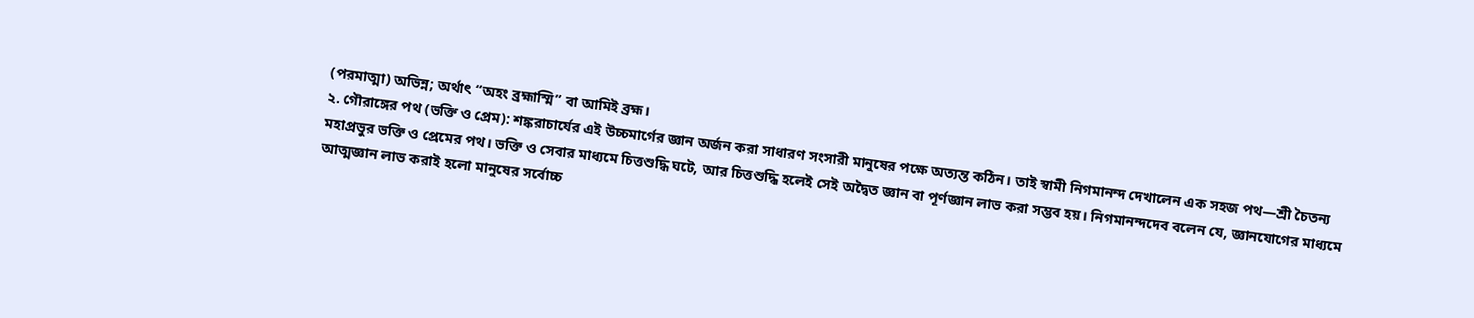(পরমাত্মা) অভিন্ন; অর্থাৎ “অহং ব্রহ্মাস্মি” বা আমিই ব্রহ্ম।
২. গৌরাঙ্গের পথ (ভক্তি ও প্রেম): শঙ্করাচার্যের এই উচ্চমার্গের জ্ঞান অর্জন করা সাধারণ সংসারী মানুষের পক্ষে অত্যন্ত কঠিন। তাই স্বামী নিগমানন্দ দেখালেন এক সহজ পথ—শ্রী চৈতন্য মহাপ্রভুর ভক্তি ও প্রেমের পথ। ভক্তি ও সেবার মাধ্যমে চিত্তশুদ্ধি ঘটে, আর চিত্তশুদ্ধি হলেই সেই অদ্বৈত জ্ঞান বা পূর্ণজ্ঞান লাভ করা সম্ভব হয়। নিগমানন্দদেব বলেন যে, জ্ঞানযোগের মাধ্যমে আত্মজ্ঞান লাভ করাই হলো মানুষের সর্বোচ্চ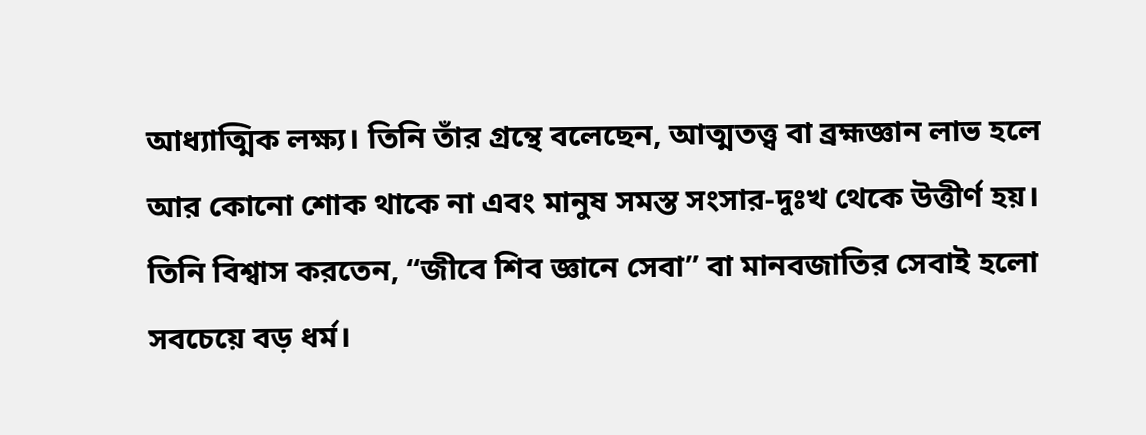আধ্যাত্মিক লক্ষ্য। তিনি তাঁর গ্রন্থে বলেছেন, আত্মতত্ত্ব বা ব্রহ্মজ্ঞান লাভ হলে আর কোনো শোক থাকে না এবং মানুষ সমস্ত সংসার-দুঃখ থেকে উত্তীর্ণ হয়।
তিনি বিশ্বাস করতেন, “জীবে শিব জ্ঞানে সেবা” বা মানবজাতির সেবাই হলো সবচেয়ে বড় ধর্ম।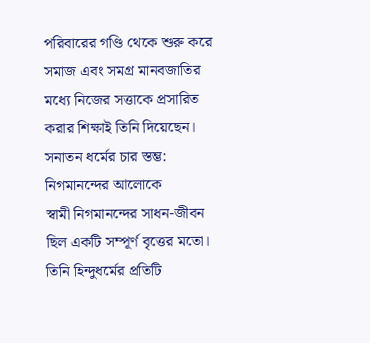পরিবারের গণ্ডি থেকে শুরু করে সমাজ এবং সমগ্র মানবজাতির মধ্যে নিজের সত্তাকে প্রসারিত করার শিক্ষাই তিনি দিয়েছেন।
সনাতন ধর্মের চার স্তম্ভ: নিগমানন্দের আলোকে
স্বামী নিগমানন্দের সাধন-জীবন ছিল একটি সম্পূর্ণ বৃত্তের মতো। তিনি হিন্দুধর্মের প্রতিটি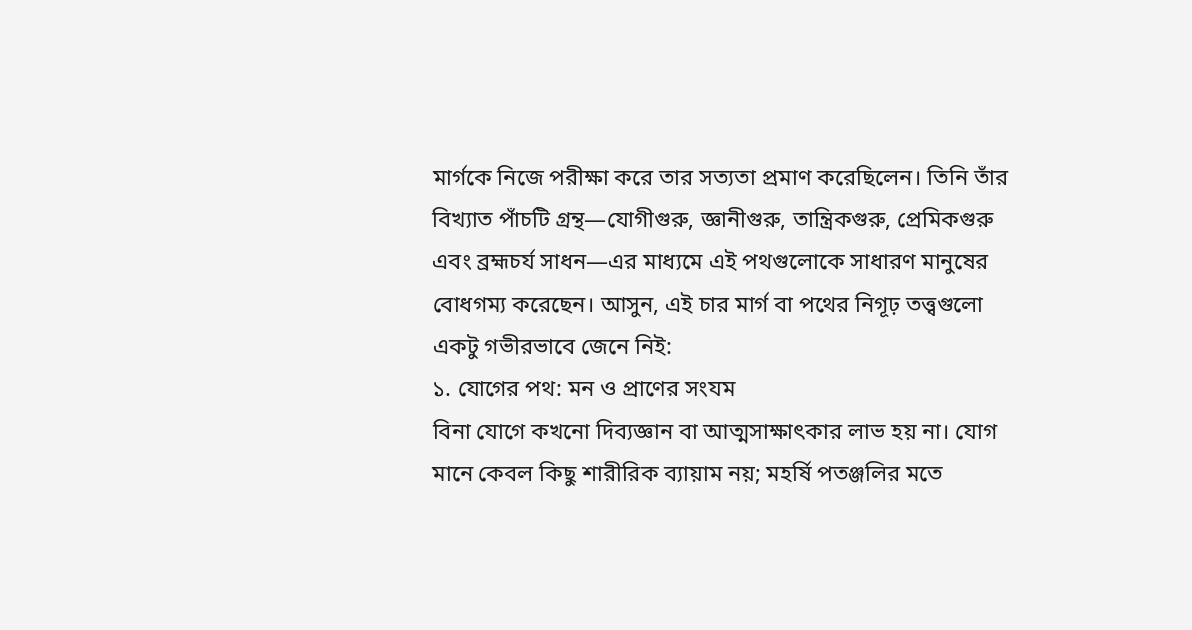মার্গকে নিজে পরীক্ষা করে তার সত্যতা প্রমাণ করেছিলেন। তিনি তাঁর বিখ্যাত পাঁচটি গ্রন্থ—যোগীগুরু, জ্ঞানীগুরু, তান্ত্রিকগুরু, প্রেমিকগুরু এবং ব্রহ্মচর্য সাধন—এর মাধ্যমে এই পথগুলোকে সাধারণ মানুষের বোধগম্য করেছেন। আসুন, এই চার মার্গ বা পথের নিগূঢ় তত্ত্বগুলো একটু গভীরভাবে জেনে নিই:
১. যোগের পথ: মন ও প্রাণের সংযম
বিনা যোগে কখনো দিব্যজ্ঞান বা আত্মসাক্ষাৎকার লাভ হয় না। যোগ মানে কেবল কিছু শারীরিক ব্যায়াম নয়; মহর্ষি পতঞ্জলির মতে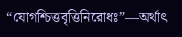“যোগশ্চিত্তবৃত্তিনিরোধঃ”—অর্থাৎ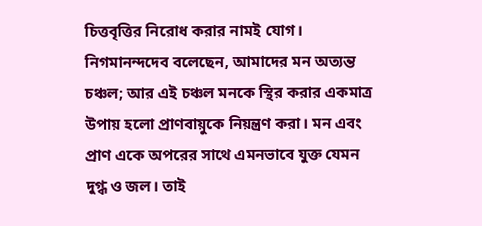চিত্তবৃত্তির নিরোধ করার নামই যোগ। নিগমানন্দদেব বলেছেন, আমাদের মন অত্যন্ত চঞ্চল; আর এই চঞ্চল মনকে স্থির করার একমাত্র উপায় হলো প্রাণবায়ুকে নিয়ন্ত্রণ করা। মন এবং প্রাণ একে অপরের সাথে এমনভাবে যুক্ত যেমন দুগ্ধ ও জল। তাই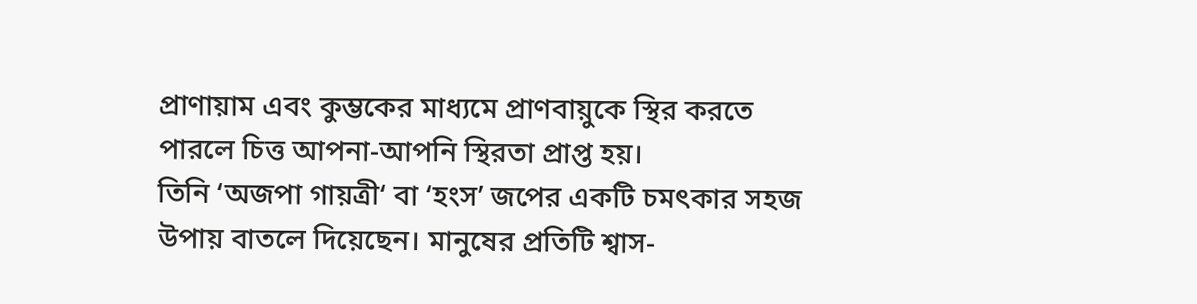প্রাণায়াম এবং কুম্ভকের মাধ্যমে প্রাণবায়ুকে স্থির করতে পারলে চিত্ত আপনা-আপনি স্থিরতা প্রাপ্ত হয়।
তিনি ‘অজপা গায়ত্রী‘ বা ‘হংস’ জপের একটি চমৎকার সহজ উপায় বাতলে দিয়েছেন। মানুষের প্রতিটি শ্বাস-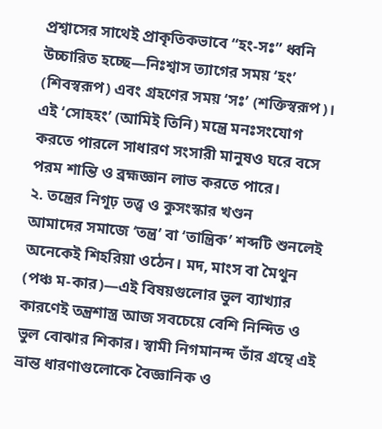প্রশ্বাসের সাথেই প্রাকৃতিকভাবে “হং-সঃ” ধ্বনি উচ্চারিত হচ্ছে—নিঃশ্বাস ত্যাগের সময় ‘হং’ (শিবস্বরূপ) এবং গ্রহণের সময় ‘সঃ’ (শক্তিস্বরূপ)। এই ‘সোহহং’ (আমিই তিনি) মন্ত্রে মনঃসংযোগ করতে পারলে সাধারণ সংসারী মানুষও ঘরে বসে পরম শান্তি ও ব্রহ্মজ্ঞান লাভ করতে পারে।
২. তন্ত্রের নিগূঢ় তত্ত্ব ও কুসংস্কার খণ্ডন
আমাদের সমাজে ‘তন্ত্র’ বা ‘তান্ত্রিক’ শব্দটি শুনলেই অনেকেই শিহরিয়া ওঠেন। মদ, মাংস বা মৈথুন (পঞ্চ ম-কার)—এই বিষয়গুলোর ভুল ব্যাখ্যার কারণেই তন্ত্রশাস্ত্র আজ সবচেয়ে বেশি নিন্দিত ও ভুল বোঝার শিকার। স্বামী নিগমানন্দ তাঁর গ্রন্থে এই ভ্রান্ত ধারণাগুলোকে বৈজ্ঞানিক ও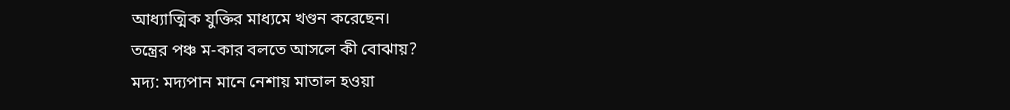আধ্যাত্মিক যুক্তির মাধ্যমে খণ্ডন করেছেন।
তন্ত্রের পঞ্চ ম-কার বলতে আসলে কী বোঝায়?
মদ্য: মদ্যপান মানে নেশায় মাতাল হওয়া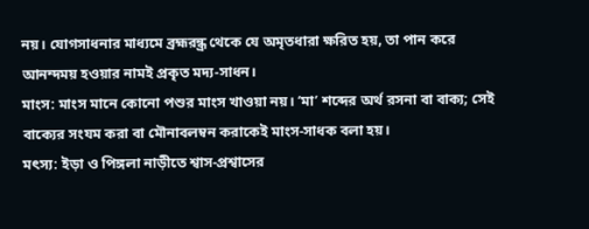নয়। যোগসাধনার মাধ্যমে ব্রহ্মরন্ধ্র থেকে যে অমৃতধারা ক্ষরিত হয়, তা পান করে আনন্দময় হওয়ার নামই প্রকৃত মদ্য-সাধন।
মাংস: মাংস মানে কোনো পশুর মাংস খাওয়া নয়। ‘মা’ শব্দের অর্থ রসনা বা বাক্য; সেই বাক্যের সংযম করা বা মৌনাবলম্বন করাকেই মাংস-সাধক বলা হয়।
মৎস্য: ইড়া ও পিঙ্গলা নাড়ীতে শ্বাস-প্রশ্বাসের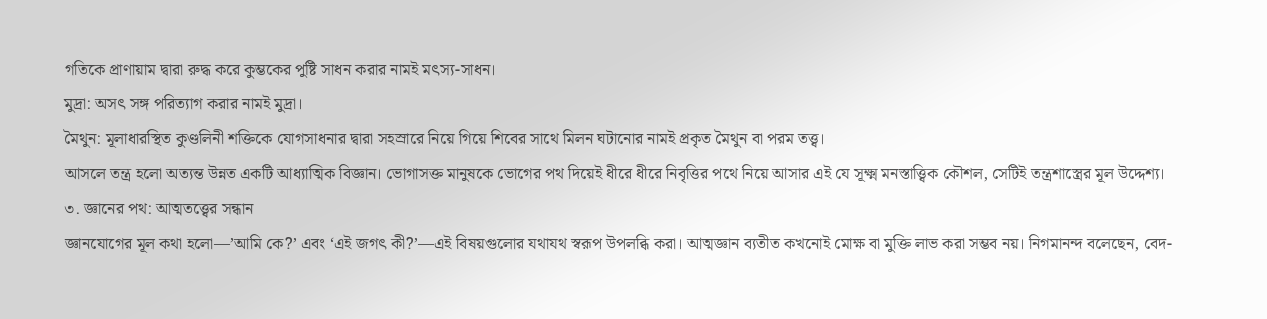গতিকে প্রাণায়াম দ্বারা রুদ্ধ করে কুম্ভকের পুষ্টি সাধন করার নামই মৎস্য-সাধন।
মুদ্রা: অসৎ সঙ্গ পরিত্যাগ করার নামই মুদ্রা।
মৈথুন: মূলাধারস্থিত কুণ্ডলিনী শক্তিকে যোগসাধনার দ্বারা সহস্রারে নিয়ে গিয়ে শিবের সাথে মিলন ঘটানোর নামই প্রকৃত মৈথুন বা পরম তত্ত্ব।
আসলে তন্ত্র হলো অত্যন্ত উন্নত একটি আধ্যাত্মিক বিজ্ঞান। ভোগাসক্ত মানুষকে ভোগের পথ দিয়েই ধীরে ধীরে নিবৃত্তির পথে নিয়ে আসার এই যে সূক্ষ্ম মনস্তাত্ত্বিক কৌশল, সেটিই তন্ত্রশাস্ত্রের মূল উদ্দেশ্য।
৩. জ্ঞানের পথ: আত্মতত্ত্বের সন্ধান
জ্ঞানযোগের মূল কথা হলো—’আমি কে?’ এবং ‘এই জগৎ কী?’—এই বিষয়গুলোর যথাযথ স্বরূপ উপলব্ধি করা। আত্মজ্ঞান ব্যতীত কখনোই মোক্ষ বা মুক্তি লাভ করা সম্ভব নয়। নিগমানন্দ বলেছেন, বেদ-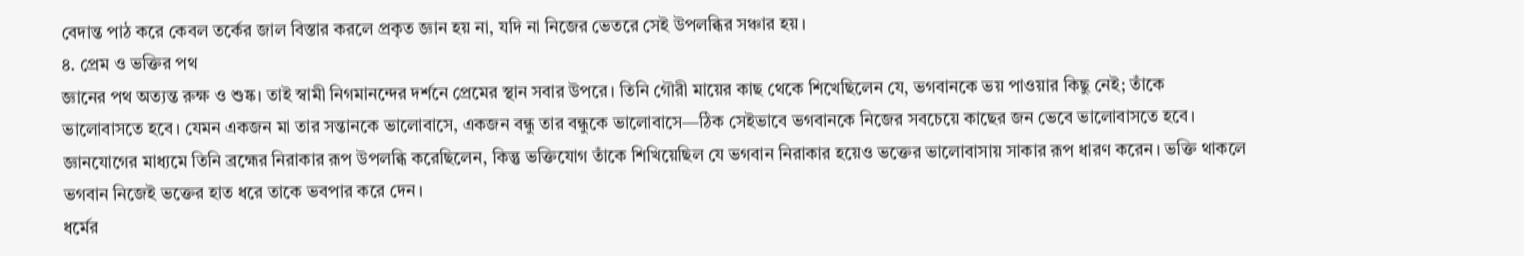বেদান্ত পাঠ করে কেবল তর্কের জাল বিস্তার করলে প্রকৃত জ্ঞান হয় না, যদি না নিজের ভেতরে সেই উপলব্ধির সঞ্চার হয়।
৪. প্রেম ও ভক্তির পথ
জ্ঞানের পথ অত্যন্ত রুক্ষ ও শুষ্ক। তাই স্বামী নিগমানন্দের দর্শনে প্রেমের স্থান সবার উপরে। তিনি গৌরী মায়ের কাছ থেকে শিখেছিলেন যে, ভগবানকে ভয় পাওয়ার কিছু নেই; তাঁকে ভালোবাসতে হবে। যেমন একজন মা তার সন্তানকে ভালোবাসে, একজন বন্ধু তার বন্ধুকে ভালোবাসে—ঠিক সেইভাবে ভগবানকে নিজের সবচেয়ে কাছের জন ভেবে ভালোবাসতে হবে। জ্ঞানযোগের মাধ্যমে তিনি ব্রহ্মের নিরাকার রূপ উপলব্ধি করেছিলেন, কিন্তু ভক্তিযোগ তাঁকে শিখিয়েছিল যে ভগবান নিরাকার হয়েও ভক্তের ভালোবাসায় সাকার রূপ ধারণ করেন। ভক্তি থাকলে ভগবান নিজেই ভক্তের হাত ধরে তাকে ভবপার করে দেন।
ধর্মের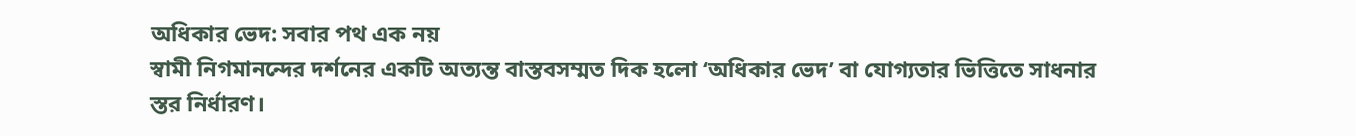অধিকার ভেদ: সবার পথ এক নয়
স্বামী নিগমানন্দের দর্শনের একটি অত্যন্ত বাস্তবসম্মত দিক হলো ‘অধিকার ভেদ’ বা যোগ্যতার ভিত্তিতে সাধনার স্তর নির্ধারণ।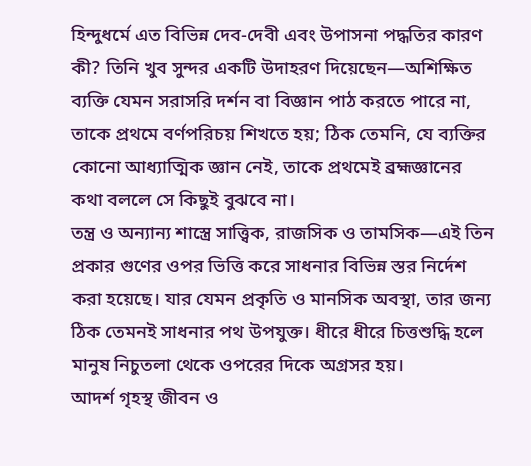হিন্দুধর্মে এত বিভিন্ন দেব-দেবী এবং উপাসনা পদ্ধতির কারণ কী? তিনি খুব সুন্দর একটি উদাহরণ দিয়েছেন—অশিক্ষিত ব্যক্তি যেমন সরাসরি দর্শন বা বিজ্ঞান পাঠ করতে পারে না, তাকে প্রথমে বর্ণপরিচয় শিখতে হয়; ঠিক তেমনি, যে ব্যক্তির কোনো আধ্যাত্মিক জ্ঞান নেই, তাকে প্রথমেই ব্রহ্মজ্ঞানের কথা বললে সে কিছুই বুঝবে না।
তন্ত্র ও অন্যান্য শাস্ত্রে সাত্ত্বিক, রাজসিক ও তামসিক—এই তিন প্রকার গুণের ওপর ভিত্তি করে সাধনার বিভিন্ন স্তর নির্দেশ করা হয়েছে। যার যেমন প্রকৃতি ও মানসিক অবস্থা, তার জন্য ঠিক তেমনই সাধনার পথ উপযুক্ত। ধীরে ধীরে চিত্তশুদ্ধি হলে মানুষ নিচুতলা থেকে ওপরের দিকে অগ্রসর হয়।
আদর্শ গৃহস্থ জীবন ও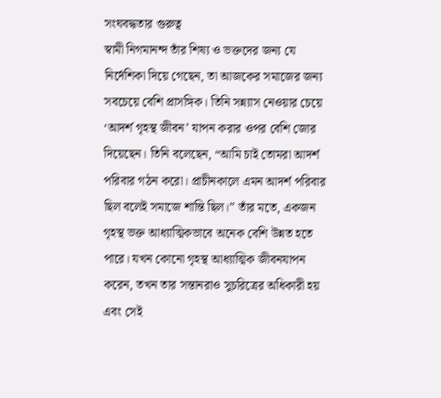সংঘবদ্ধতার গুরুত্ব
স্বামী নিগমানন্দ তাঁর শিষ্য ও ভক্তদের জন্য যে নির্দেশিকা দিয়ে গেছেন, তা আজকের সমাজের জন্য সবচেয়ে বেশি প্রাসঙ্গিক। তিনি সন্ন্যাস নেওয়ার চেয়ে ‘আদর্শ গৃহস্থ জীবন’ যাপন করার ওপর বেশি জোর দিয়েছেন। তিনি বলেছেন, “আমি চাই তোমরা আদর্শ পরিবার গঠন করো। প্রাচীনকালে এমন আদর্শ পরিবার ছিল বলেই সমাজে শান্তি ছিল।” তাঁর মতে, একজন গৃহস্থ ভক্ত আধ্যাত্মিকভাবে অনেক বেশি উন্নত হতে পারে। যখন কোনো গৃহস্থ আধ্যাত্মিক জীবনযাপন করেন, তখন তার সন্তানরাও সুচরিত্রের অধিকারী হয় এবং সেই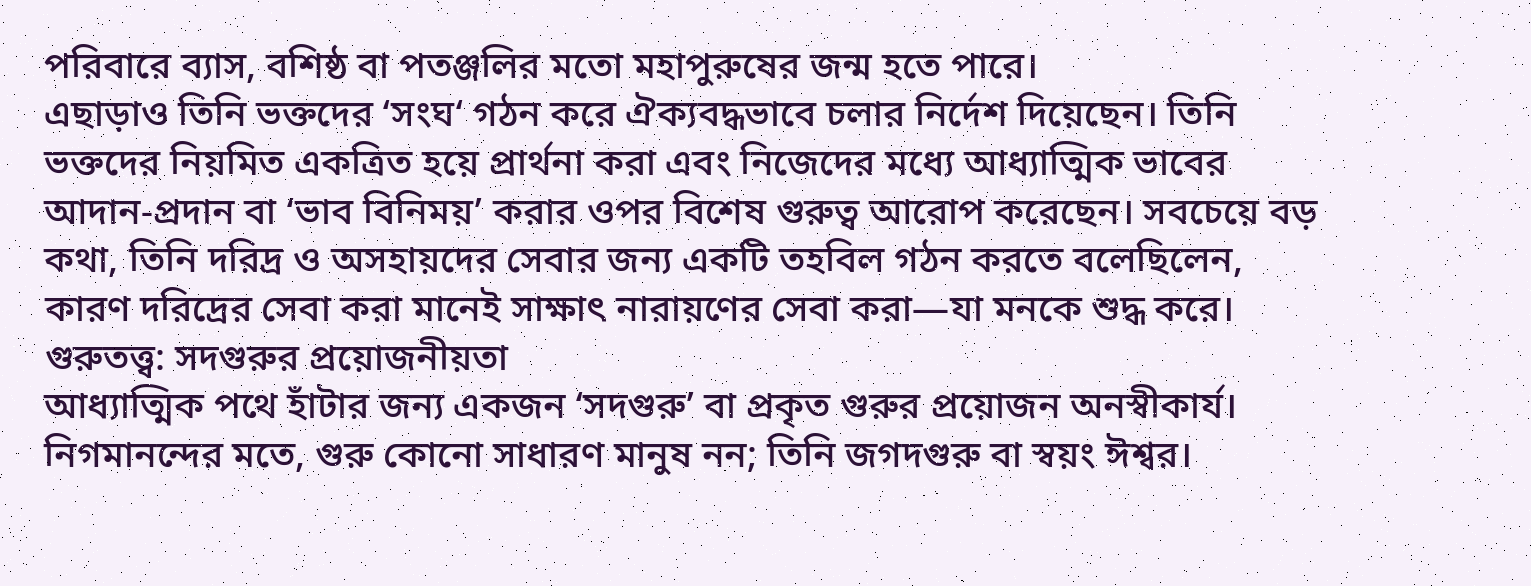পরিবারে ব্যাস, বশিষ্ঠ বা পতঞ্জলির মতো মহাপুরুষের জন্ম হতে পারে।
এছাড়াও তিনি ভক্তদের ‘সংঘ‘ গঠন করে ঐক্যবদ্ধভাবে চলার নির্দেশ দিয়েছেন। তিনি ভক্তদের নিয়মিত একত্রিত হয়ে প্রার্থনা করা এবং নিজেদের মধ্যে আধ্যাত্মিক ভাবের আদান-প্রদান বা ‘ভাব বিনিময়’ করার ওপর বিশেষ গুরুত্ব আরোপ করেছেন। সবচেয়ে বড় কথা, তিনি দরিদ্র ও অসহায়দের সেবার জন্য একটি তহবিল গঠন করতে বলেছিলেন, কারণ দরিদ্রের সেবা করা মানেই সাক্ষাৎ নারায়ণের সেবা করা—যা মনকে শুদ্ধ করে।
গুরুতত্ত্ব: সদগুরুর প্রয়োজনীয়তা
আধ্যাত্মিক পথে হাঁটার জন্য একজন ‘সদগুরু’ বা প্রকৃত গুরুর প্রয়োজন অনস্বীকার্য। নিগমানন্দের মতে, গুরু কোনো সাধারণ মানুষ নন; তিনি জগদগুরু বা স্বয়ং ঈশ্বর।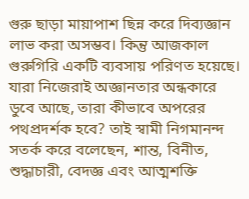গুরু ছাড়া মায়াপাশ ছিন্ন করে দিব্যজ্ঞান লাভ করা অসম্ভব। কিন্তু আজকাল গুরুগিরি একটি ব্যবসায় পরিণত হয়েছে। যারা নিজেরাই অজ্ঞানতার অন্ধকারে ডুবে আছে, তারা কীভাবে অপরের পথপ্রদর্শক হবে? তাই স্বামী নিগমানন্দ সতর্ক করে বলেছেন, শান্ত, বিনীত, শুদ্ধাচারী, বেদজ্ঞ এবং আত্মশক্তি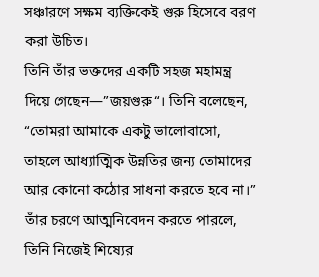সঞ্চারণে সক্ষম ব্যক্তিকেই গুরু হিসেবে বরণ করা উচিত।
তিনি তাঁর ভক্তদের একটি সহজ মহামন্ত্র দিয়ে গেছেন—”জয়গুরু“। তিনি বলেছেন, “তোমরা আমাকে একটু ভালোবাসো, তাহলে আধ্যাত্মিক উন্নতির জন্য তোমাদের আর কোনো কঠোর সাধনা করতে হবে না।” তাঁর চরণে আত্মনিবেদন করতে পারলে, তিনি নিজেই শিষ্যের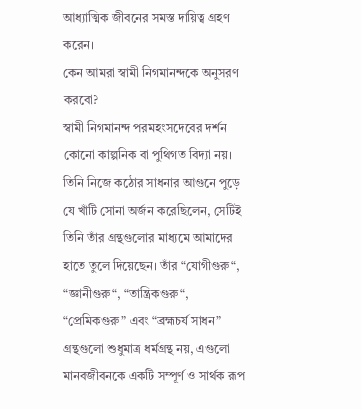আধ্যাত্মিক জীবনের সমস্ত দায়িত্ব গ্রহণ করেন।
কেন আমরা স্বামী নিগমানন্দকে অনুসরণ করবো?
স্বামী নিগমানন্দ পরমহংসদেবের দর্শন কোনো কাল্পনিক বা পুথিগত বিদ্যা নয়। তিনি নিজে কঠোর সাধনার আগুনে পুড়ে যে খাঁটি সোনা অর্জন করেছিলেন, সেটিই তিনি তাঁর গ্রন্থগুলোর মাধ্যমে আমাদের হাতে তুলে দিয়েছেন। তাঁর “যোগীগুরু“, “জ্ঞানীগুরু“, “তান্ত্রিকগুরু“, “প্রেমিকগুরু” এবং “ব্রহ্মচর্য সাধন” গ্রন্থগুলো শুধুমাত্র ধর্মগ্রন্থ নয়, এগুলো মানবজীবনকে একটি সম্পূর্ণ ও সার্থক রূপ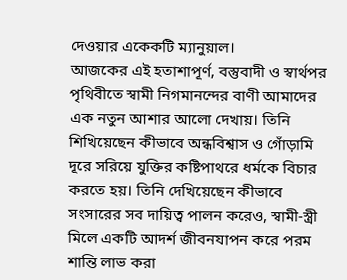দেওয়ার একেকটি ম্যানুয়াল।
আজকের এই হতাশাপূর্ণ, বস্তুবাদী ও স্বার্থপর পৃথিবীতে স্বামী নিগমানন্দের বাণী আমাদের এক নতুন আশার আলো দেখায়। তিনি শিখিয়েছেন কীভাবে অন্ধবিশ্বাস ও গোঁড়ামি দূরে সরিয়ে যুক্তির কষ্টিপাথরে ধর্মকে বিচার করতে হয়। তিনি দেখিয়েছেন কীভাবে সংসারের সব দায়িত্ব পালন করেও, স্বামী-স্ত্রী মিলে একটি আদর্শ জীবনযাপন করে পরম শান্তি লাভ করা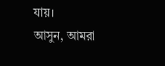যায়।
আসুন, আমরা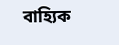বাহ্যিক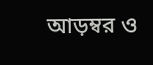আড়ম্বর ও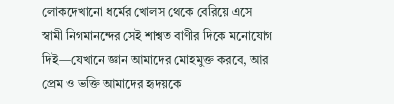লোকদেখানো ধর্মের খোলস থেকে বেরিয়ে এসে স্বামী নিগমানন্দের সেই শাশ্বত বাণীর দিকে মনোযোগ দিই—যেখানে জ্ঞান আমাদের মোহমুক্ত করবে, আর প্রেম ও ভক্তি আমাদের হৃদয়কে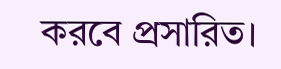করবে প্রসারিত।